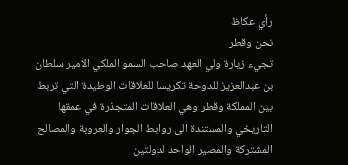رأي عكاظ
نحن وقطر
تجيء زيارة ولي العهد صاحب السمو الملكي الامير سلطان بن عبدالعزيز للدوحة تكريسا للعلاقات الوطيدة التي تربط بين المملكة وقطر وهي العلاقات المتجذرة في عمقها التاريخي والمستندة الى روابط الجوار والعروبة والمصالح المشتركة والمصير الواحد لدولتين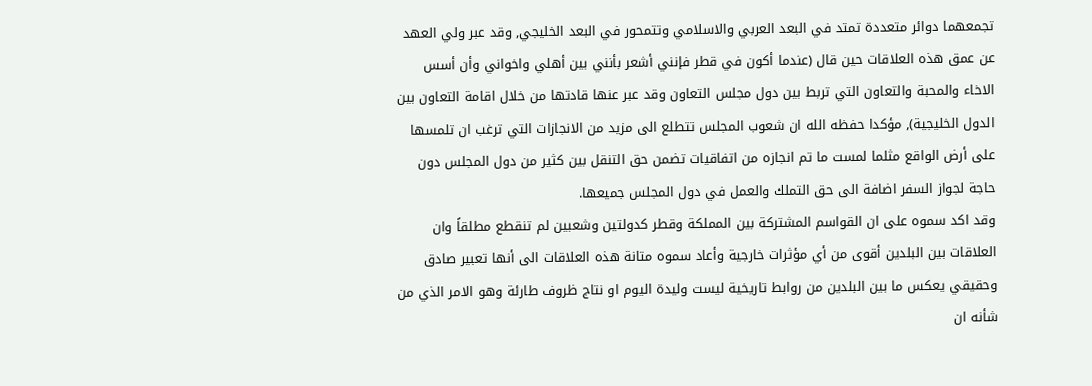تجمعهما دوائر متعددة تمتد في البعد العربي والاسلامي وتتمحور في البعد الخليجي, وقد عبر ولي العهد عن عمق هذه العلاقات حين قال (عندما أكون في قطر فإنني أشعر بأنني بين أهلي واخواني وأن أسس الاخاء والمحبة والتعاون التي تربط بين دول مجلس التعاون وقد عبر عنها قادتها من خلال اقامة التعاون بين الدول الخليجية), مؤكدا حفظه الله ان شعوب المجلس تتطلع الى مزيد من الانجازات التي ترغب ان تلمسها على أرض الواقع مثلما لمست ما تم انجازه من اتفاقيات تضمن حق التنقل بين كثير من دول المجلس دون حاجة لجواز السفر اضافة الى حق التملك والعمل في دول المجلس جميعها.
وقد اكد سموه على ان القواسم المشتركة بين المملكة وقطر كدولتين وشعبين لم تنقطع مطلقاً وان العلاقات بين البلدين أقوى من أي مؤثرات خارجية وأعاد سموه متانة هذه العلاقات الى أنها تعبير صادق وحقيقي يعكس ما بين البلدين من روابط تاريخية ليست وليدة اليوم او نتاج ظروف طارئة وهو الامر الذي من شأنه ان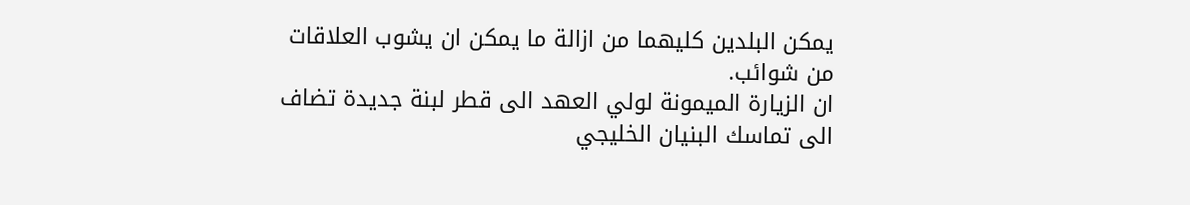يمكن البلدين كليهما من ازالة ما يمكن ان يشوب العلاقات من شوائب.
ان الزيارة الميمونة لولي العهد الى قطر لبنة جديدة تضاف الى تماسك البنيان الخليجي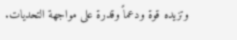وتزيده قوة ودعماً وقدرة على مواجهة التحديات.